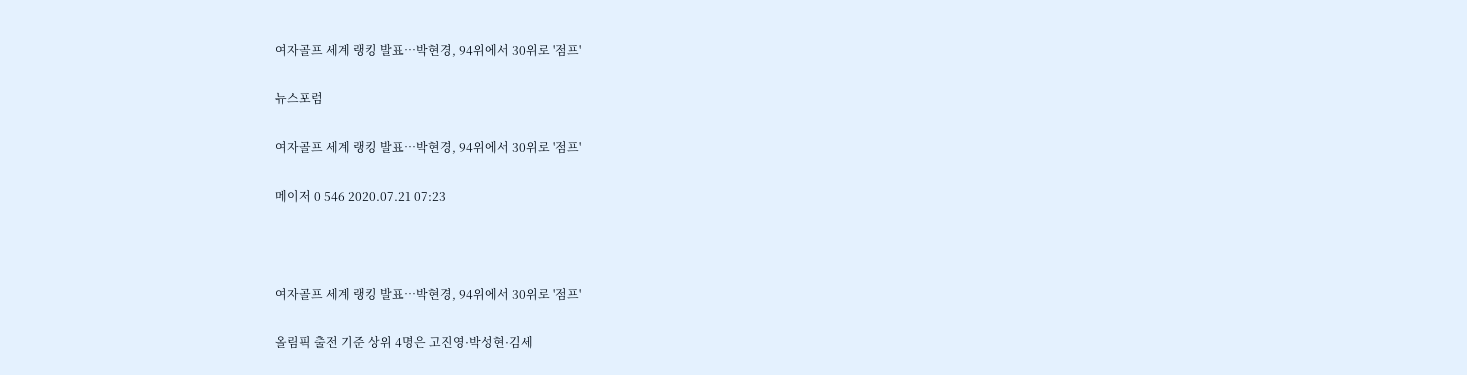여자골프 세계 랭킹 발표…박현경, 94위에서 30위로 '점프'

뉴스포럼

여자골프 세계 랭킹 발표…박현경, 94위에서 30위로 '점프'

메이저 0 546 2020.07.21 07:23



여자골프 세계 랭킹 발표…박현경, 94위에서 30위로 '점프'

올림픽 출전 기준 상위 4명은 고진영·박성현·김세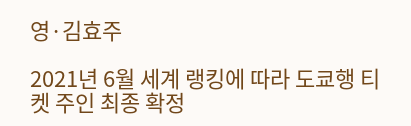영·김효주

2021년 6월 세계 랭킹에 따라 도쿄행 티켓 주인 최종 확정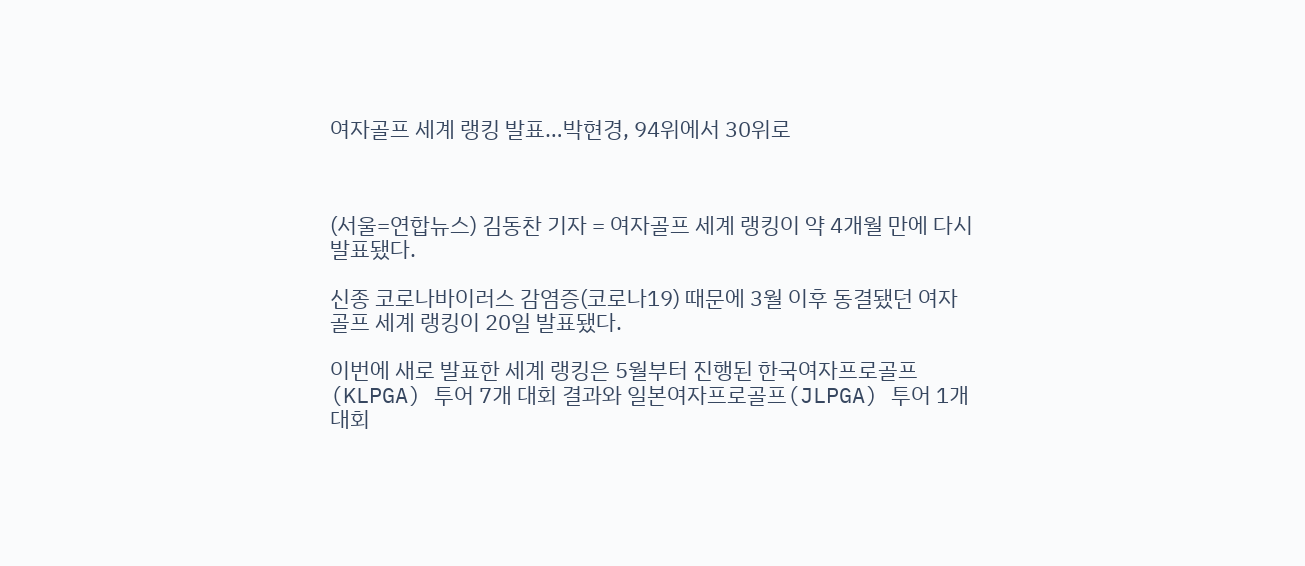여자골프 세계 랭킹 발표…박현경, 94위에서 30위로



(서울=연합뉴스) 김동찬 기자 = 여자골프 세계 랭킹이 약 4개월 만에 다시 발표됐다.

신종 코로나바이러스 감염증(코로나19) 때문에 3월 이후 동결됐던 여자 골프 세계 랭킹이 20일 발표됐다.

이번에 새로 발표한 세계 랭킹은 5월부터 진행된 한국여자프로골프(KLPGA) 투어 7개 대회 결과와 일본여자프로골프(JLPGA) 투어 1개 대회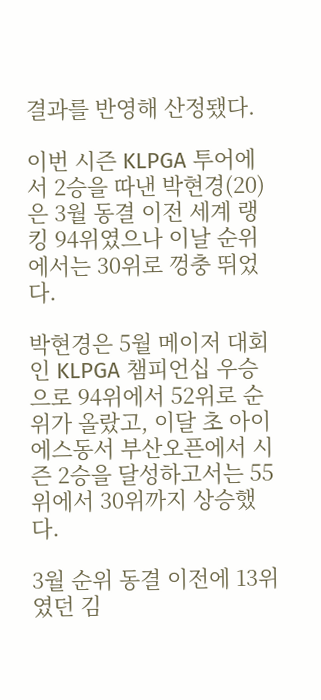결과를 반영해 산정됐다.

이번 시즌 KLPGA 투어에서 2승을 따낸 박현경(20)은 3월 동결 이전 세계 랭킹 94위였으나 이날 순위에서는 30위로 껑충 뛰었다.

박현경은 5월 메이저 대회인 KLPGA 챔피언십 우승으로 94위에서 52위로 순위가 올랐고, 이달 초 아이에스동서 부산오픈에서 시즌 2승을 달성하고서는 55위에서 30위까지 상승했다.

3월 순위 동결 이전에 13위였던 김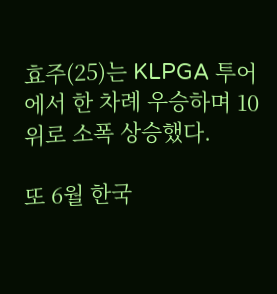효주(25)는 KLPGA 투어에서 한 차례 우승하며 10위로 소폭 상승했다.

또 6월 한국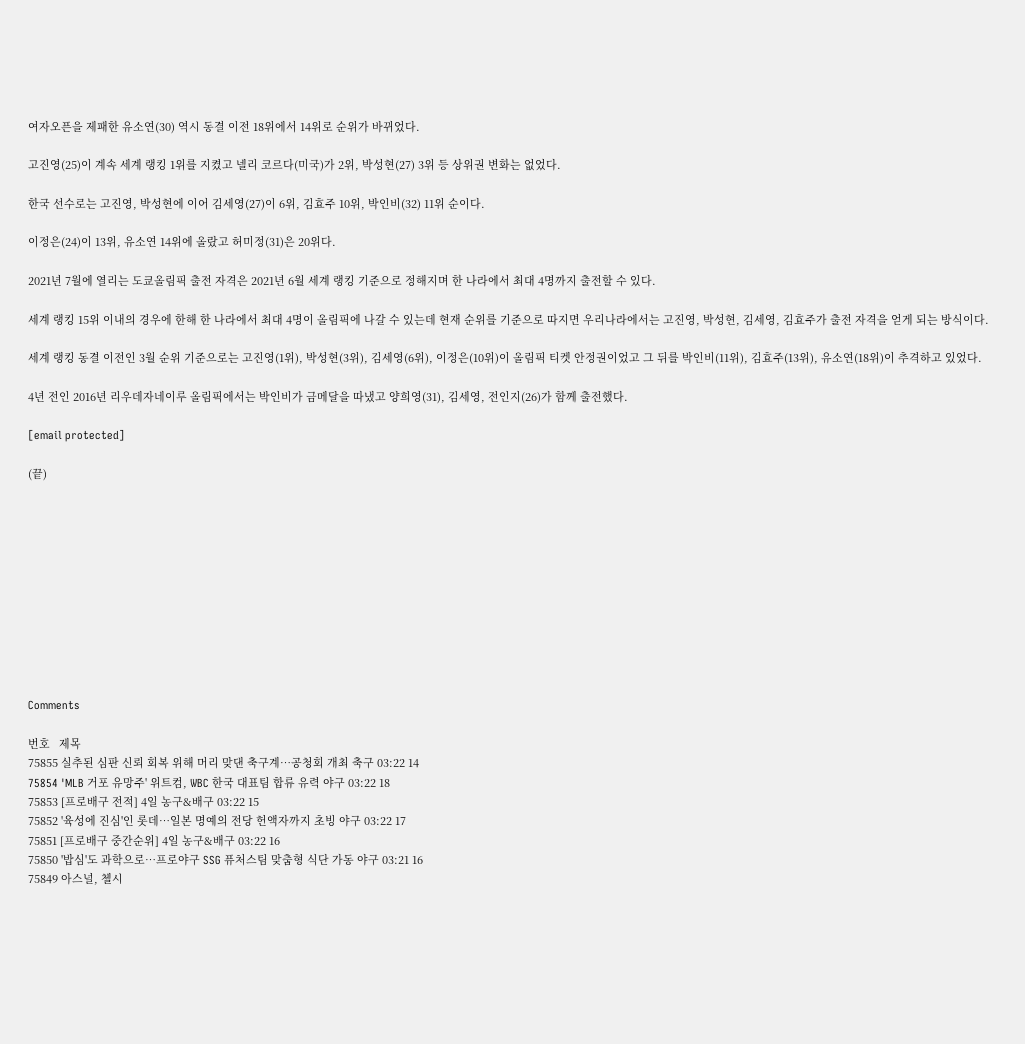여자오픈을 제패한 유소연(30) 역시 동결 이전 18위에서 14위로 순위가 바뀌었다.

고진영(25)이 계속 세계 랭킹 1위를 지켰고 넬리 코르다(미국)가 2위, 박성현(27) 3위 등 상위권 변화는 없었다.

한국 선수로는 고진영, 박성현에 이어 김세영(27)이 6위, 김효주 10위, 박인비(32) 11위 순이다.

이정은(24)이 13위, 유소연 14위에 올랐고 허미정(31)은 20위다.

2021년 7월에 열리는 도쿄올림픽 출전 자격은 2021년 6월 세계 랭킹 기준으로 정해지며 한 나라에서 최대 4명까지 출전할 수 있다.

세계 랭킹 15위 이내의 경우에 한해 한 나라에서 최대 4명이 올림픽에 나갈 수 있는데 현재 순위를 기준으로 따지면 우리나라에서는 고진영, 박성현, 김세영, 김효주가 출전 자격을 얻게 되는 방식이다.

세계 랭킹 동결 이전인 3월 순위 기준으로는 고진영(1위), 박성현(3위), 김세영(6위), 이정은(10위)이 올림픽 티켓 안정권이었고 그 뒤를 박인비(11위), 김효주(13위), 유소연(18위)이 추격하고 있었다.

4년 전인 2016년 리우데자네이루 올림픽에서는 박인비가 금메달을 따냈고 양희영(31), 김세영, 전인지(26)가 함께 출전했다.

[email protected]

(끝)











Comments

번호   제목
75855 실추된 심판 신뢰 회복 위해 머리 맞댄 축구계…공청회 개최 축구 03:22 14
75854 'MLB 거포 유망주' 위트컴, WBC 한국 대표팀 합류 유력 야구 03:22 18
75853 [프로배구 전적] 4일 농구&배구 03:22 15
75852 '육성에 진심'인 롯데…일본 명예의 전당 헌액자까지 초빙 야구 03:22 17
75851 [프로배구 중간순위] 4일 농구&배구 03:22 16
75850 '밥심'도 과학으로…프로야구 SSG 퓨처스팀 맞춤형 식단 가동 야구 03:21 16
75849 아스널, 첼시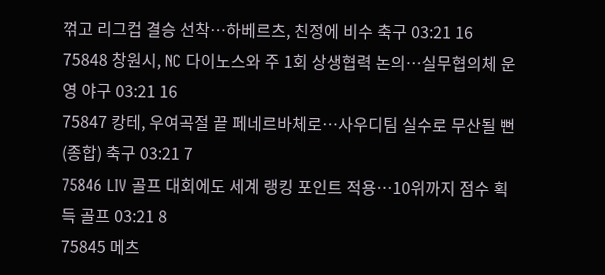꺾고 리그컵 결승 선착…하베르츠, 친정에 비수 축구 03:21 16
75848 창원시, NC 다이노스와 주 1회 상생협력 논의…실무협의체 운영 야구 03:21 16
75847 캉테, 우여곡절 끝 페네르바체로…사우디팀 실수로 무산될 뻔(종합) 축구 03:21 7
75846 LIV 골프 대회에도 세계 랭킹 포인트 적용…10위까지 점수 획득 골프 03:21 8
75845 메츠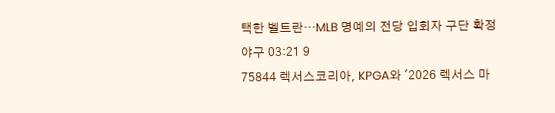택한 벨트란…MLB 명예의 전당 입회자 구단 확정 야구 03:21 9
75844 렉서스코리아, KPGA와 '2026 렉서스 마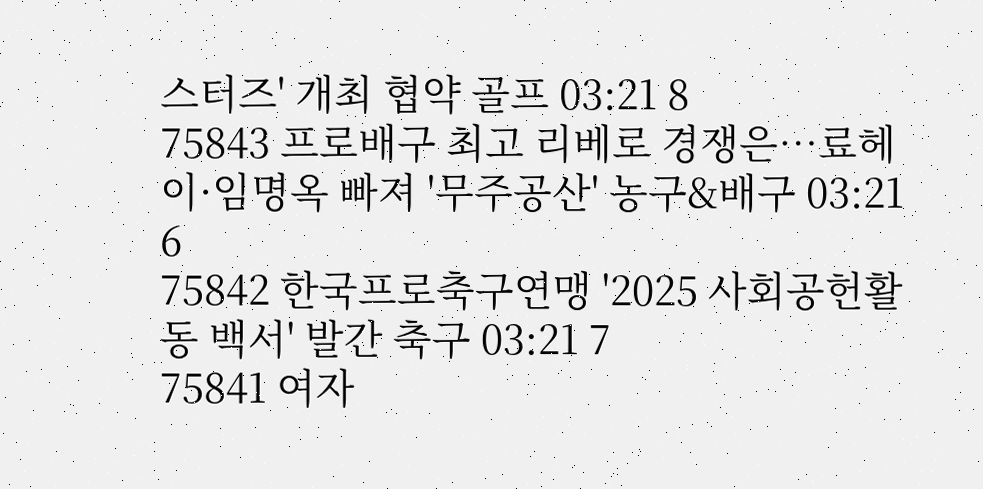스터즈' 개최 협약 골프 03:21 8
75843 프로배구 최고 리베로 경쟁은…료헤이·임명옥 빠져 '무주공산' 농구&배구 03:21 6
75842 한국프로축구연맹 '2025 사회공헌활동 백서' 발간 축구 03:21 7
75841 여자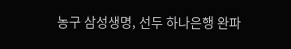농구 삼성생명, 선두 하나은행 완파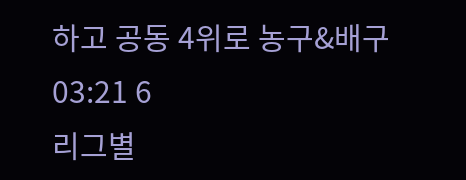하고 공동 4위로 농구&배구 03:21 6
리그별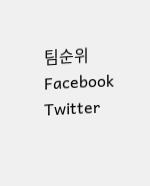팀순위
Facebook Twitter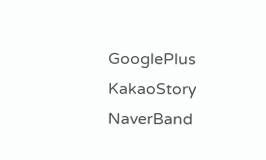GooglePlus KakaoStory NaverBand